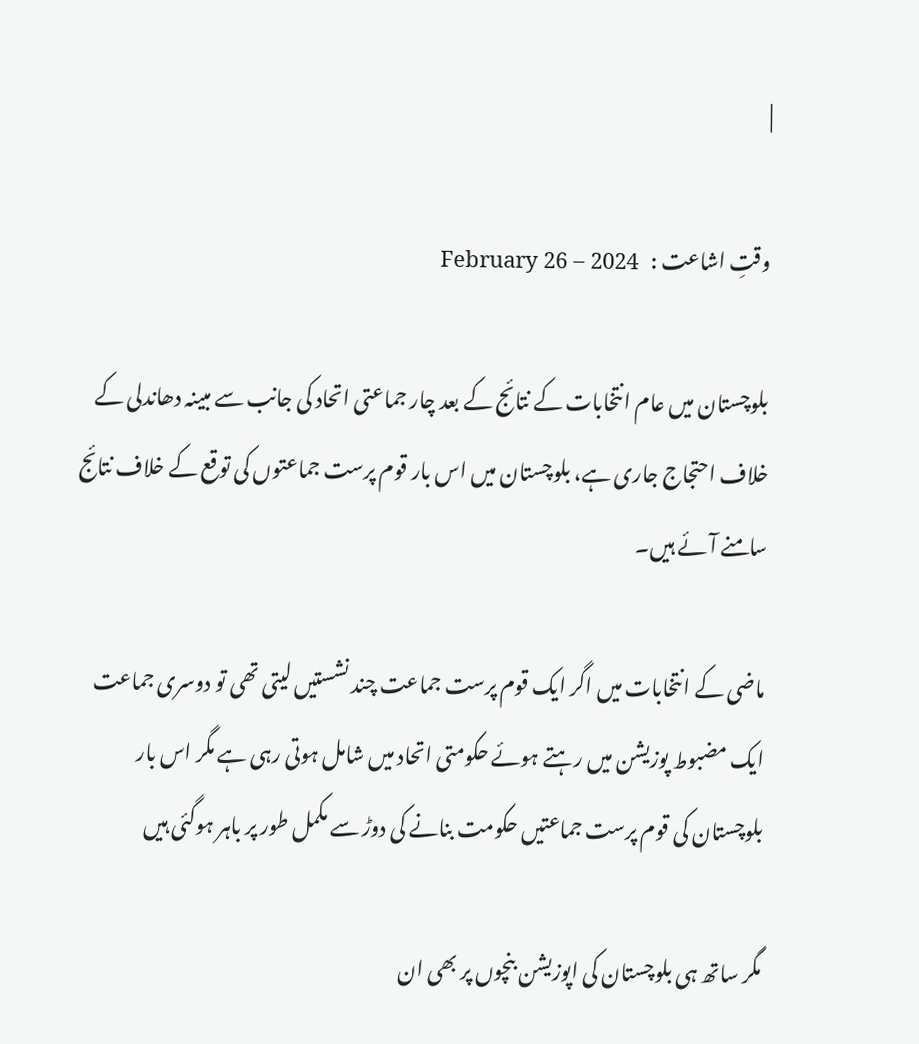|

وقتِ اشاعت :   February 26 – 2024

بلوچستان میں عام انتخابات کے نتائج کے بعد چار جماعتی اتحاد کی جانب سے مبینہ دھاندلی کے خلاف احتجاج جاری ہے، بلوچستان میں اس بار قوم پرست جماعتوں کی توقع کے خلاف نتائج سامنے آئے ہیں۔

ماضی کے انتخابات میں اگر ایک قوم پرست جماعت چند نشستیں لیتی تھی تو دوسری جماعت ایک مضبوط پوزیشن میں رہتے ہوئے حکومتی اتحاد میں شامل ہوتی رہی ہے مگر اس بار بلوچستان کی قوم پرست جماعتیں حکومت بنانے کی دوڑ سے مکمل طور پر باہر ہوگئی ہیں

مگر ساتھ ہی بلوچستان کی اپوزیشن بنچوں پر بھی ان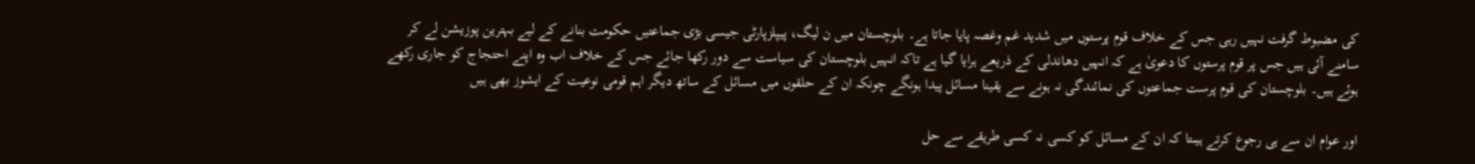کی مضبوط گرفت نہیں رہی جس کے خلاف قوم پرستوں میں شدید غم وغصہ پایا جاتا ہے۔ بلوچستان میں ن لیگ، پیپلزپارٹی جیسی بڑی جماعتیں حکومت بنانے کے لیے بہترین پوزیشن لے کر سامنے آئی ہیں جس پر قوم پرستوں کا دعویٰ ہے کہ انہیں دھاندلی کے ذریعے ہرایا گیا ہے تاکہ انہیں بلوچستان کی سیاست سے دور رکھا جائے جس کے خلاف اب وہ اپنے احتجاج کو جاری رکھے ہوئے ہیں۔ بلوچستان کی قوم پرست جماعتوں کی نمائندگی نہ ہونے سے یقینا مسائل پیدا ہونگے چونکہ ان کے حلقوں میں مسائل کے ساتھ دیگر اہم قومی نوعیت کے ایشوز بھی ہیں

اور عوام ان سے ہی رجوع کرتے ہیںتا کہ ان کے مسائل کو کسی نہ کسی طریقے سے حل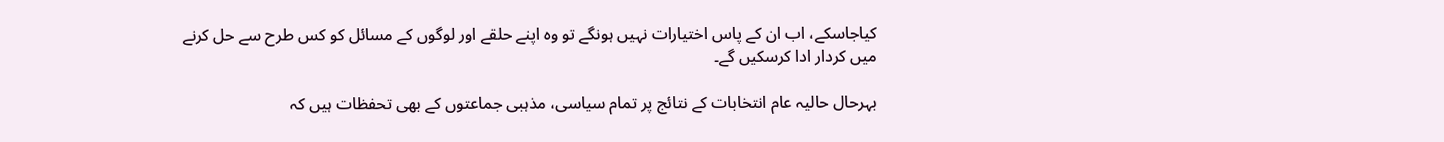کیاجاسکے، اب ان کے پاس اختیارات نہیں ہونگے تو وہ اپنے حلقے اور لوگوں کے مسائل کو کس طرح سے حل کرنے میں کردار ادا کرسکیں گے۔

بہرحال حالیہ عام انتخابات کے نتائج پر تمام سیاسی، مذہبی جماعتوں کے بھی تحفظات ہیں کہ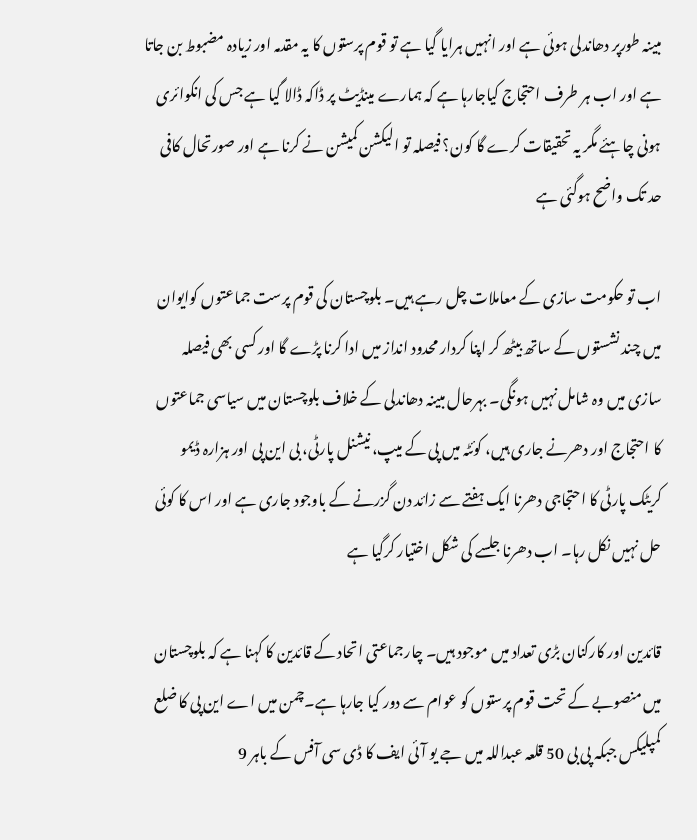مبینہ طورپر دھاندلی ہوئی ہے اور انہیں ہرایا گیا ہے تو قوم پرستوں کا یہ مقدمہ اور زیادہ مضبوط بن جاتا ہے اور اب ہر طرف احتجاج کیاجارہا ہے کہ ہمارے مینڈیٹ پر ڈاکہ ڈالا گیا ہے جس کی انکوائری ہونی چاہئے مگر یہ تحقیقات کرے گا کون؟ فیصلہ تو الیکشن کمیشن نے کرنا ہے اور صورتحال کافی حد تک واضح ہوگئی ہے

اب تو حکومت سازی کے معاملات چل رہے ہیں۔ بلوچستان کی قوم پرست جماعتوں کوایوان میں چند نشستوں کے ساتھ بیٹھ کر اپنا کردار محدود انداز میں ادا کرنا پڑے گا اور کسی بھی فیصلہ سازی میں وہ شامل نہیں ہونگی۔ بہرحال مبینہ دھاندلی کے خلاف بلوچستان میں سیاسی جماعتوں کا احتجاج اور دھرنے جاری ہیں، کوئٹہ میں پی کے میپ، نیشنل پارٹی، بی این پی اور ہزارہ ڈیمو کریٹک پارٹی کا احتجاجی دھرنا ایک ہفتے سے زائد دن گزرنے کے باوجود جاری ہے اور اس کا کوئی حل نہیں نکل رہا۔ اب دھرنا جلسے کی شکل اختیار کرگیا ہے

قائدین اور کارکنان بڑی تعداد میں موجود ہیں۔ چارجماعتی اتحاد کے قائدین کا کہنا ہے کہ بلوچستان میں منصوبے کے تحت قوم پرستوں کو عوام سے دور کیا جارہا ہے۔چمن میں اے این پی کا ضلع کمپلیکس جبکہ پی بی 50 قلعہ عبداللہ میں جے یو آئی ایف کا ڈی سی آفس کے باہر 9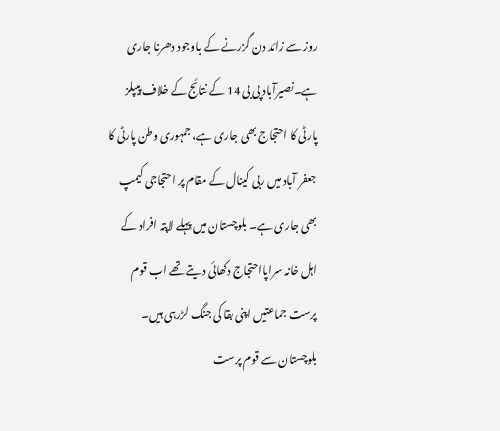روز سے زائد دن گزرنے کے باوجود دھرنا جاری ہے۔نصیرآباد پی بی 14 کے نتائج کے خلاف پیپلز پارٹی کا احتجاج بھی جاری ہے، جمہوری وطن پارٹی کا جعفر آباد میں ربی کینال کے مقام پر احتجاجی کیمپ بھی جاری ہے۔ بلوچستان میں پہلے لاپتہ افراد کے اہل خانہ سراپااحتجاج دکھائی دیتے تھے اب قوم پرست جماعتیں اپنی بقا کی جنگ لڑرہی ہیں۔ بلوچستان سے قوم پرست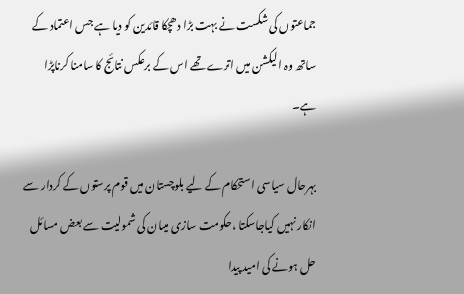جماعتوں کی شکست نے بہت بڑا دھچکا قائدین کو دیا ہے جس اعتماد کے ساتھ وہ الیکشن میں اترے تھے اس کے برعکس نتائج کا سامنا کرناپڑا ہے۔

بہرحال سیاسی استحکام کے لیے بلوچستان میں قوم پرستوں کے کردار سے انکار نہیں کیاجاسکتا ،حکومت سازی میںان کی شمولیت سے بعض مسائل حل ہونے کی امید پیدا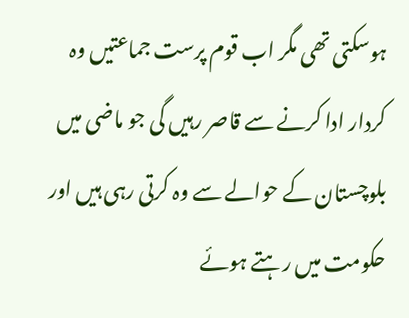ہوسکتی تھی مگر اب قوم پرست جماعتیں وہ کردار ادا کرنے سے قاصر رہیں گی جو ماضی میں بلوچستان کے حوالے سے وہ کرتی رہی ہیں اور حکومت میں رہتے ہوئے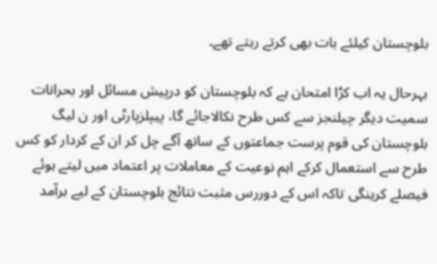بلوچستان کیلئے بات بھی کرتے رہتے تھے۔

بہرحال یہ اب کڑا امتحان ہے کہ بلوچستان کو درپیش مسائل اور بحرانات سمیت دیگر چیلنجز سے کس طرح نکالاجائے گا، پیپلزپارٹی اور ن لیگ بلوچستان کی قوم پرست جماعتوں کے ساتھ آگے چل کر ان کے کردار کو کس طرح سے استعمال کرکے اہم نوعیت کے معاملات پر اعتماد میں لیتے ہوئے فیصلے کرینگی تاکہ اس کے دوررس مثبت نتائج بلوچستان کے لیے برآمد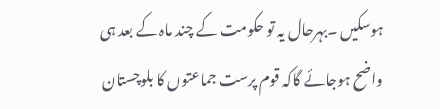ہوسکیں ۔بہرحال یہ تو حکومت کے چند ماہ کے بعد ہی واضح ہوجائے گاکہ قوم پرست جماعتوں کا بلوچستان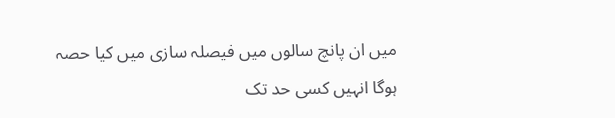میں ان پانچ سالوں میں فیصلہ سازی میں کیا حصہ ہوگا انہیں کسی حد تک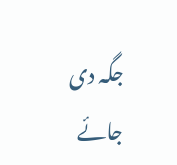جگہ دی جائے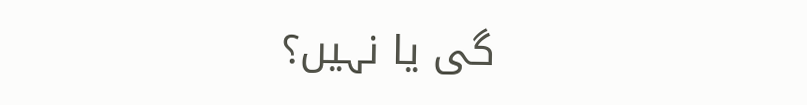گی یا نہیں؟